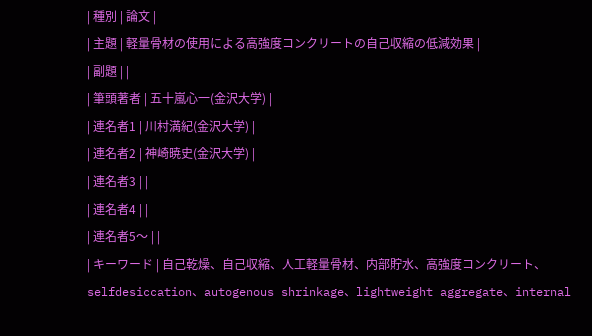| 種別 | 論文 |
| 主題 | 軽量骨材の使用による高強度コンクリートの自己収縮の低減効果 |
| 副題 | |
| 筆頭著者 | 五十嵐心一(金沢大学) |
| 連名者1 | 川村満紀(金沢大学) |
| 連名者2 | 神崎暁史(金沢大学) |
| 連名者3 | |
| 連名者4 | |
| 連名者5〜 | |
| キーワード | 自己乾燥、自己収縮、人工軽量骨材、内部貯水、高強度コンクリート、selfdesiccation、autogenous shrinkage、lightweight aggregate、internal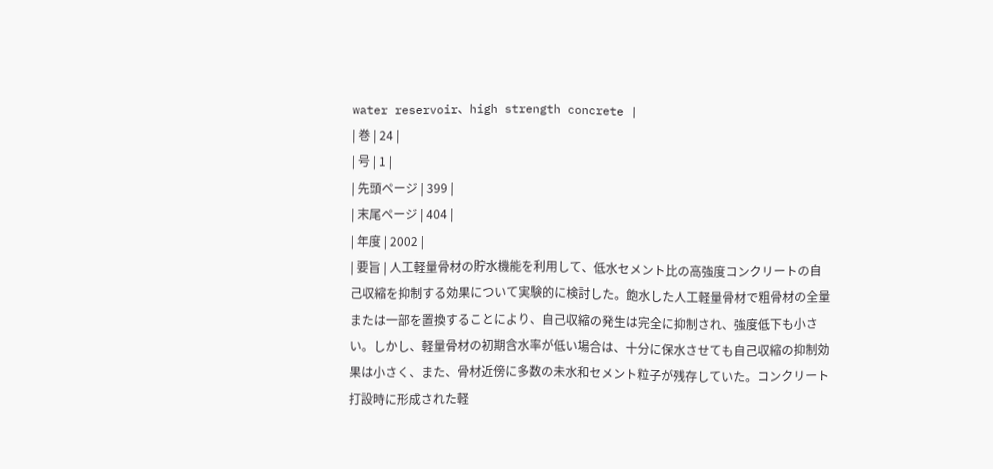water reservoir、high strength concrete |
| 巻 | 24 |
| 号 | 1 |
| 先頭ページ | 399 |
| 末尾ページ | 404 |
| 年度 | 2002 |
| 要旨 | 人工軽量骨材の貯水機能を利用して、低水セメント比の高強度コンクリートの自己収縮を抑制する効果について実験的に検討した。飽水した人工軽量骨材で粗骨材の全量または一部を置換することにより、自己収縮の発生は完全に抑制され、強度低下も小さい。しかし、軽量骨材の初期含水率が低い場合は、十分に保水させても自己収縮の抑制効果は小さく、また、骨材近傍に多数の未水和セメント粒子が残存していた。コンクリート打設時に形成された軽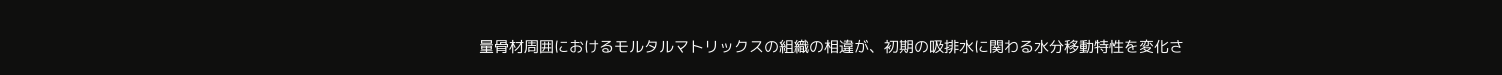量骨材周囲におけるモルタルマトリックスの組織の相違が、初期の吸排水に関わる水分移動特性を変化さ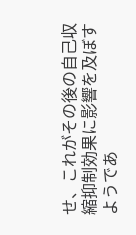せ、これがその後の自己収縮抑制効果に影響を及ぼすようであ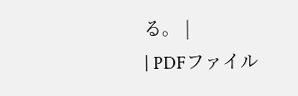る。 |
| PDFファイル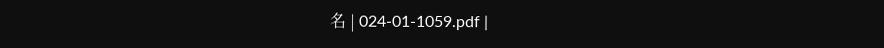名 | 024-01-1059.pdf |